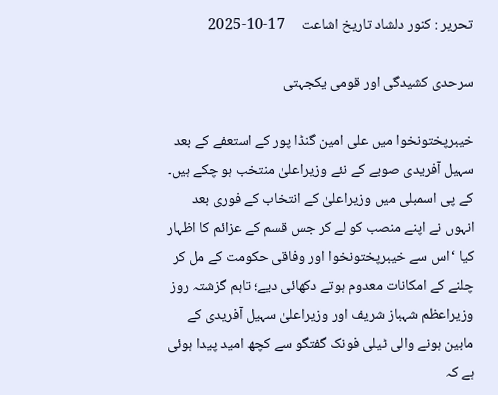تحریر : کنور دلشاد تاریخ اشاعت     17-10-2025

سرحدی کشیدگی اور قومی یکجہتی

خیبرپختونخوا میں علی امین گنڈا پور کے استعفے کے بعد سہیل آفریدی صوبے کے نئے وزیراعلیٰ منتخب ہو چکے ہیں۔ کے پی اسمبلی میں وزیراعلیٰ کے انتخاب کے فوری بعد انہوں نے اپنے منصب کو لے کر جس قسم کے عزائم کا اظہار کیا ‘اس سے خیبرپختونخوا اور وفاقی حکومت کے مل کر چلنے کے امکانات معدوم ہوتے دکھائی دیے؛ تاہم گزشتہ روز وزیراعظم شہباز شریف اور وزیراعلیٰ سہیل آفریدی کے مابین ہونے والی ٹیلی فونک گفتگو سے کچھ امید پیدا ہوئی ہے کہ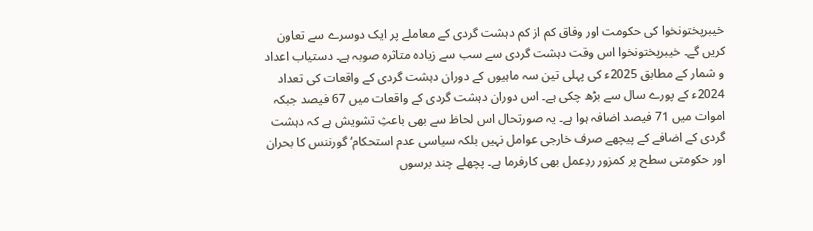خیبرپختونخوا کی حکومت اور وفاق کم از کم دہشت گردی کے معاملے پر ایک دوسرے سے تعاون کریں گے۔ خیبرپختونخوا اس وقت دہشت گردی سے سب سے زیادہ متاثرہ صوبہ ہے۔ دستیاب اعداد و شمار کے مطابق 2025ء کی پہلی تین سہ ماہیوں کے دوران دہشت گردی کے واقعات کی تعداد 2024ء کے پورے سال سے بڑھ چکی ہے۔ اس دوران دہشت گردی کے واقعات میں 67 فیصد جبکہ اموات میں 71 فیصد اضافہ ہوا ہے۔ یہ صورتحال اس لحاظ سے بھی باعثِ تشویش ہے کہ دہشت گردی کے اضافے کے پیچھے صرف خارجی عوامل نہیں بلکہ سیاسی عدم استحکام‘ گورننس کا بحران اور حکومتی سطح پر کمزور ردِعمل بھی کارفرما ہے۔ پچھلے چند برسوں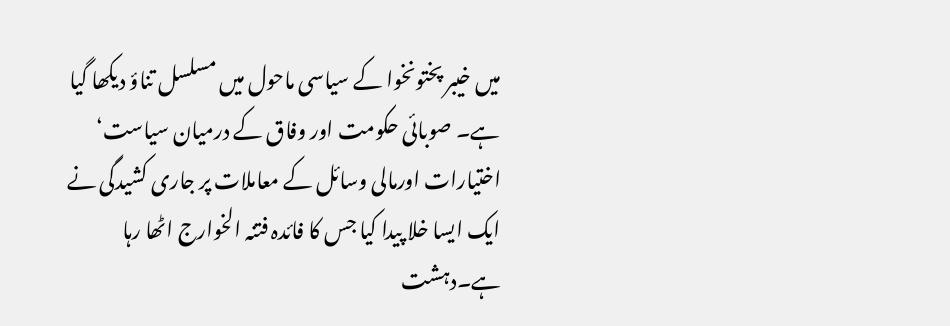میں خیبر پختونخوا کے سیاسی ماحول میں مسلسل تناؤ دیکھا گیا ہے۔ صوبائی حکومت اور وفاق کے درمیان سیاست‘ اختیارات اورمالی وسائل کے معاملات پر جاری کشیدگی نے ایک ایسا خلا پیدا کیا جس کا فائدہ فتنہ الخوارج اٹھا رہا ہے۔دہشت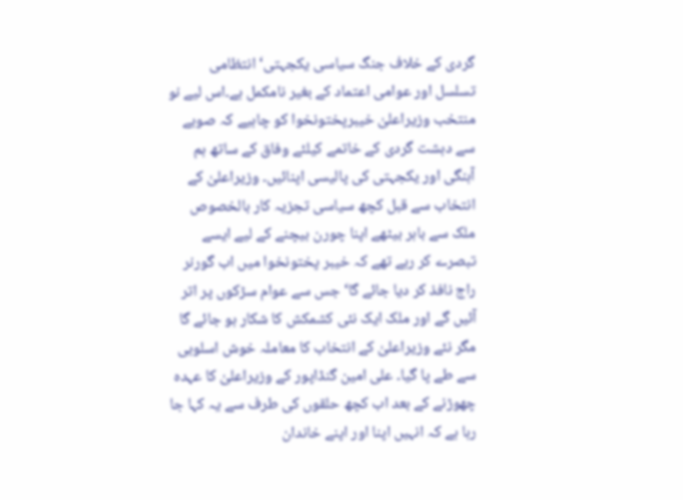گردی کے خلاف جنگ سیاسی یکجہتی‘ انتظامی تسلسل اور عوامی اعتماد کے بغیر نامکمل ہے۔اس لیے نو منتخب وزیراعلیٰ خیبرپختونخوا کو چاہیے کہ صوبے سے دہشت گردی کے خاتمے کیلئے وفاق کے ساتھ ہم آہنگی اور یکجہتی کی پالیسی اپنائیں۔ وزیراعلیٰ کے انتخاب سے قبل کچھ سیاسی تجزیہ کار بالخصوص ملک سے باہر بیٹھے اپنا چورن بیچنے کے لیے ایسے تبصرے کر رہے تھے کہ خیبر پختونخوا میں اب گورنر راج نافذ کر دیا جائے گا‘ جس سے عوام سڑکوں پر اتر آئیں گے اور ملک ایک نئی کشمکش کا شکار ہو جائے گا مگر نئے وزیراعلیٰ کے انتخاب کا معاملہ خوش اسلوبی سے طے پا گیا۔ علی امین گنڈاپور کے وزیراعلیٰ کا عہدہ چھوڑنے کے بعد اب کچھ حلقوں کی طرف سے یہ کہا جا رہا ہے کہ انہیں اپنا اور اپنے خاندان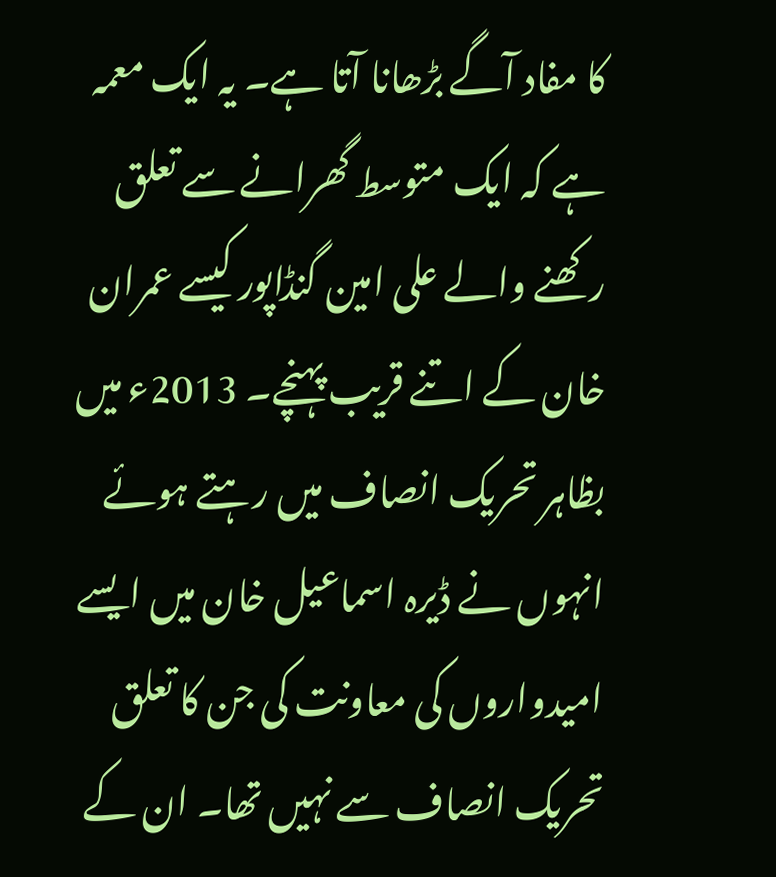کا مفاد آگے بڑھانا آتا ہے۔ یہ ایک معمہ ہے کہ ایک متوسط گھرانے سے تعلق رکھنے والے علی امین گنڈاپور کیسے عمران خان کے اتنے قریب پہنچے۔ 2013ء میں بظاہر تحریک انصاف میں رہتے ہوئے انہوں نے ڈیرہ اسماعیل خان میں ایسے امیدواروں کی معاونت کی جن کا تعلق تحریک انصاف سے نہیں تھا۔ ان کے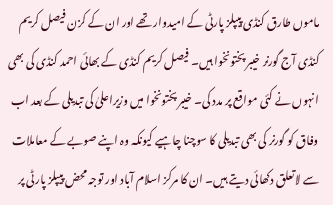ماموں طارق کنڈی پیپلز پارٹی کے امیدوار تھے اور ان کے کزن فیصل کریم کنڈی آج گورنر خیبر پختونخوا ہیں۔ فیصل کریم کنڈی کے بھائی احمد کنڈی کی بھی انہوں نے کئی مواقع پر مدد کی۔ خیبر پختونخوا میں وزیراعلیٰ کی تبدیلی کے بعد اب وفاق کو گورنر کی بھی تبدیلی کا سوچنا چاہیے کیونکہ وہ اپنے صوبے کے معاملات سے لاتعلق دکھائی دیتے ہیں۔ ان کا مرکز اسلام آباد اور توجہ محض پیپلز پارٹی پر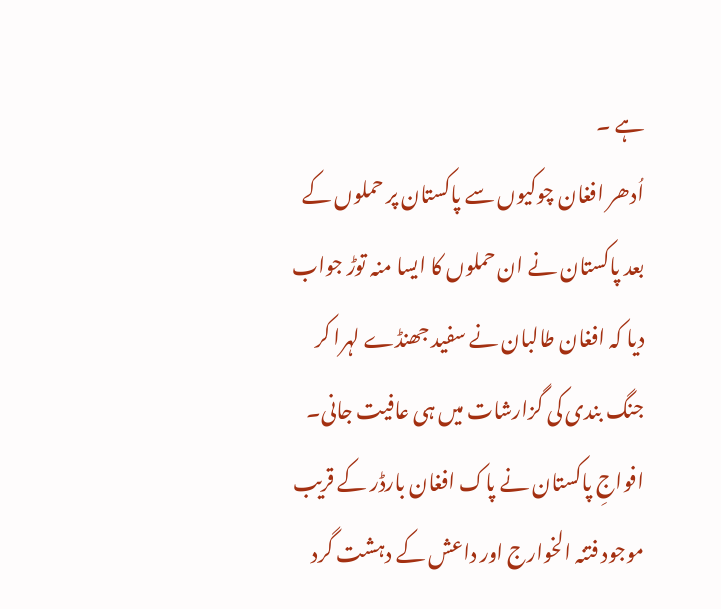ہے ۔
اُدھر افغان چوکیوں سے پاکستان پر حملوں کے بعد پاکستان نے ان حملوں کا ایسا منہ توڑ جواب دیا کہ افغان طالبان نے سفید جھنڈے لہرا کر جنگ بندی کی گزارشات میں ہی عافیت جانی۔ افواجِ پاکستان نے پاک افغان بارڈر کے قریب موجود فتنہ الخوارج اور داعش کے دہشت گرد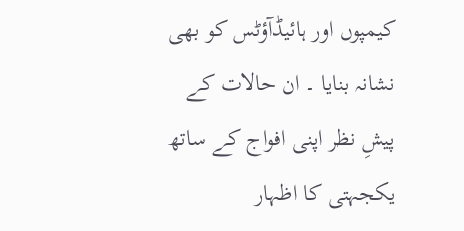کیمپوں اور ہائیڈآؤٹس کو بھی نشانہ بنایا ۔ ان حالات کے پیشِ نظر اپنی افواج کے ساتھ یکجہتی کا اظہار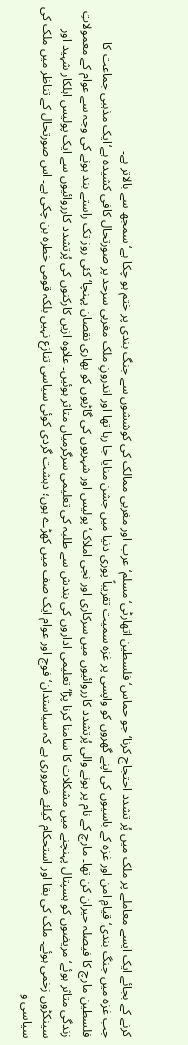کرنے کے بجائے ایک ایسے معاملے پر ملک میں پُر تشدد احتجاج کرنا‘ جو حماس‘ فلسطین اتھارٹی‘ مسلم‘ عرب اور مغربی ممالک کی کوششوں سے جنگ بندی پر ختم ہو چکا ہے‘ سمجھ سے بالاتر ہے۔
جب غزہ میں جنگ بندی‘ قیامِ امن اور غزہ کے باسیوں کی اپنے گھروں کو واپسی پر غزہ سمیت تقریباً پوری دنیا میں جشن منایا جا رہا تھا اور اندرونِ ملک مغربی سرحد پر صورتحال کافی کشیدہ ہے‘ایک مذہبی جماعت کا فلسطین مارچ کا فیصلہ حیران کن تھا۔ مارچ کے نام پر ہونے والی پُرتشدد کارروائیوں میں سرکاری اور نجی املاک‘ پولیس اور شہریوں کی گاڑیوں کو بھاری نقصان پہنچا‘ کئی روز تک راستے بند ہونے کی وجہ سے عوام کے معمولاتِ زندگی متاثر ہوئے‘ مریضوں کو ہسپتال پہنچنے میں مشکلات کا سامنا کرنا پڑا‘ تعلیمی اداروں کی بندش سے طلبہ کی تعلیمی سرگرمیاں متاثر ہوئیں۔ علاوہ ازیں کارکنوں کی پُرتشدد کارروائیوں سے ایک پولیس اہلکار شہید اور سینکڑوں زخمی ہوئے۔ ملک کی بقا اور استحکام کیلئے ضروری ہے کہ سیاستدان‘ فوج اور عوام ایک صف میں کھڑے ہوں؛ دہشت گردی کوئی سیاسی تنازع نہیں بلکہ قومی خطرہ بن چکی ہے۔ اس صورتحال کے تناظر میں ملک کی سیاسی و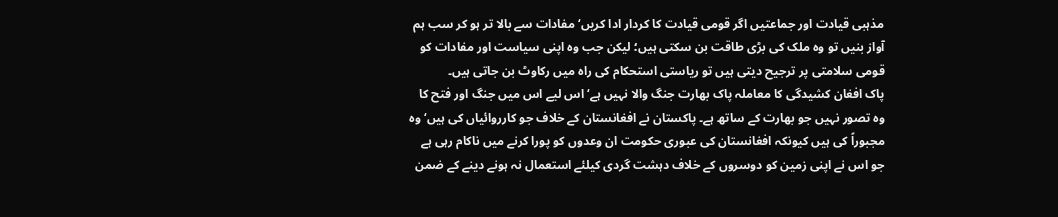مذہبی قیادت اور جماعتیں اگر قومی قیادت کا کردار ادا کریں‘ مفادات سے بالا تر ہو کر سب ہم آواز بنیں تو وہ ملک کی بڑی طاقت بن سکتی ہیں؛ لیکن جب وہ اپنی سیاست اور مفادات کو قومی سلامتی پر ترجیح دیتی ہیں تو ریاستی استحکام کی راہ میں رکاوٹ بن جاتی ہیں۔
پاک افغان کشیدگی کا معاملہ پاک بھارت جنگ والا نہیں ہے‘ اس لیے اس میں جنگ اور فتح کا وہ تصور نہیں جو بھارت کے ساتھ ہے۔ پاکستان نے افغانستان کے خلاف جو کارروائیاں کی ہیں‘ وہ مجبوراً کی ہیں کیونکہ افغانستان کی عبوری حکومت ان وعدوں کو پورا کرنے میں ناکام رہی ہے جو اس نے اپنی زمین کو دوسروں کے خلاف دہشت گردی کیلئے استعمال نہ ہونے دینے کے ضمن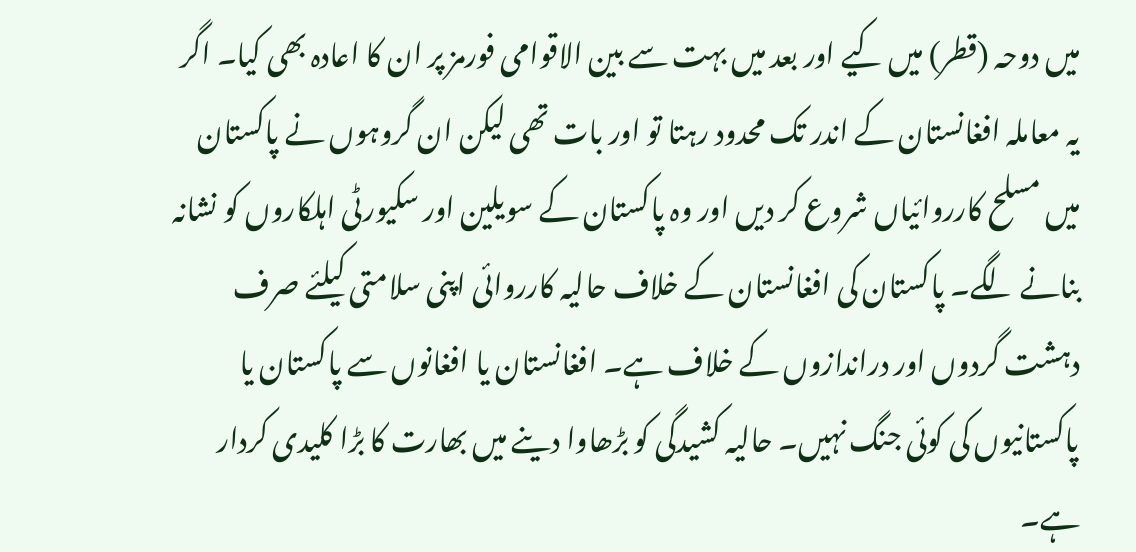میں دوحہ (قطر) میں کیے اور بعد میں بہت سے بین الاقوامی فورمز پر ان کا اعادہ بھی کیا۔ اگر یہ معاملہ افغانستان کے اندر تک محدود رہتا تو اور بات تھی لیکن ان گروہوں نے پاکستان میں مسلح کارروائیاں شروع کر دیں اور وہ پاکستان کے سویلین اور سکیورٹی اہلکاروں کو نشانہ بنانے لگے۔ پاکستان کی افغانستان کے خلاف حالیہ کارروائی اپنی سلامتی کیلئے صرف دہشت گردوں اور دراندازوں کے خلاف ہے۔ افغانستان یا افغانوں سے پاکستان یا پاکستانیوں کی کوئی جنگ نہیں۔ حالیہ کشیدگی کو بڑھاوا دینے میں بھارت کا بڑا کلیدی کردار ہے۔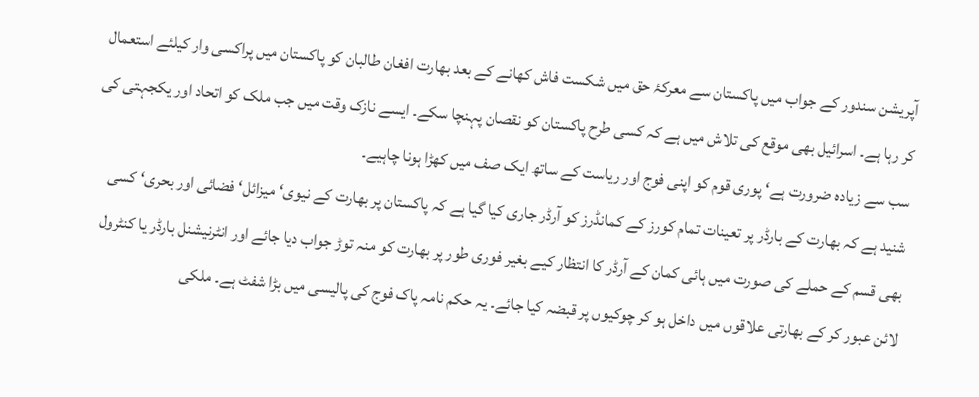آپریشن سندور کے جواب میں پاکستان سے معرکۂ حق میں شکست فاش کھانے کے بعد بھارت افغان طالبان کو پاکستان میں پراکسی وار کیلئے استعمال کر رہا ہے۔ اسرائیل بھی موقع کی تلاش میں ہے کہ کسی طرح پاکستان کو نقصان پہنچا سکے۔ ایسے نازک وقت میں جب ملک کو اتحاد اور یکجہتی کی سب سے زیادہ ضرورت ہے‘ پوری قوم کو اپنی فوج اور ریاست کے ساتھ ایک صف میں کھڑا ہونا چاہیے۔
شنید ہے کہ بھارت کے بارڈر پر تعینات تمام کورز کے کمانڈرز کو آرڈر جاری کیا گیا ہے کہ پاکستان پر بھارت کے نیوی‘ میزائل‘ فضائی اور بحری‘ کسی بھی قسم کے حملے کی صورت میں ہائی کمان کے آرڈر کا انتظار کیے بغیر فوری طور پر بھارت کو منہ توڑ جواب دیا جائے اور انٹرنیشنل بارڈر یا کنٹرول لائن عبور کر کے بھارتی علاقوں میں داخل ہو کر چوکیوں پر قبضہ کیا جائے۔ یہ حکم نامہ پاک فوج کی پالیسی میں بڑا شفٹ ہے۔ ملکی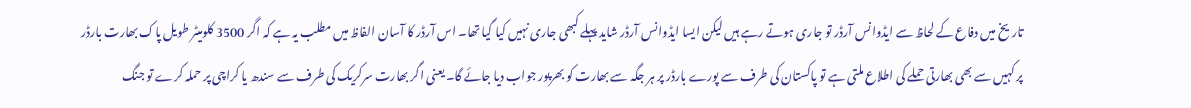تاریخ میں دفاع کے لحاظ سے ایڈوانس آرڈر تو جاری ہوتے رہے ہیں لیکن ایسا ایڈوانس آرڈر شاید پہلے کبھی جاری نہیں کیا گیا تھا۔ اس آرڈر کا آسان الفاظ میں مطلب یہ ہے کہ اگر 3500 کلومیٹر طویل پاک بھارت بارڈر پر کہیں سے بھی بھارتی حملے کی اطلاع ملتی ہے تو پاکستان کی طرف سے پورے بارڈر پر ہر جگہ سے بھارت کو بھرپور جواب دیا جائے گا۔ یعنی اگر بھارت سرکریک کی طرف سے سندھ یا کراچی پر حملہ کرے تو جنگ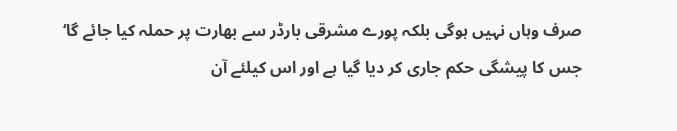صرف وہاں نہیں ہوگی بلکہ پورے مشرقی بارڈر سے بھارت پر حملہ کیا جائے گا‘ جس کا پیشگی حکم جاری کر دیا گیا ہے اور اس کیلئے آن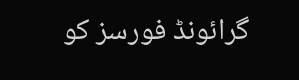گرائونڈ فورسز کو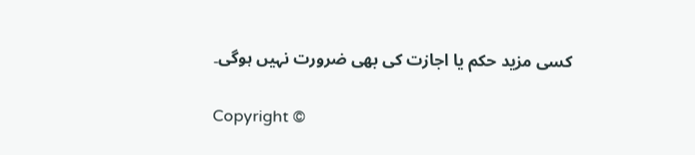کسی مزید حکم یا اجازت کی بھی ضرورت نہیں ہوگی۔

Copyright ©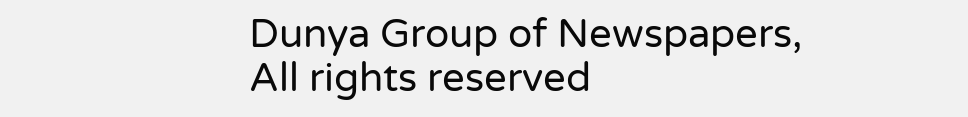Dunya Group of Newspapers, All rights reserved